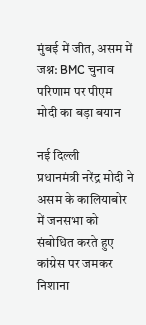मुंबई में जीत, असम में जश्न: BMC चुनाव परिणाम पर पीएम मोदी का बड़ा बयान

नई दिल्ली
प्रधानमंत्री नरेंद्र मोदी ने असम के कालियाबोर में जनसभा को संबोधित करते हुए कांग्रेस पर जमकर निशाना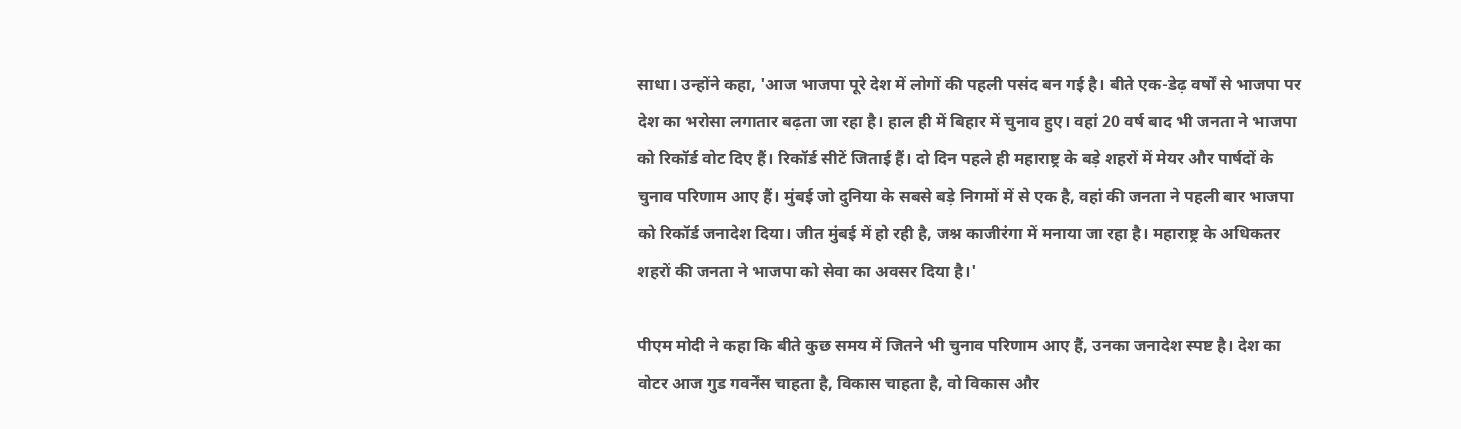साधा। उन्होंने कहा, 'आज भाजपा पूरे देश में लोगों की पहली पसंद बन गई है। बीते एक-डेढ़ वर्षों से भाजपा पर देश का भरोसा लगातार बढ़ता जा रहा है। हाल ही में बिहार में चुनाव हुए। वहां 20 वर्ष बाद भी जनता ने भाजपा को रिकॉर्ड वोट दिए हैं। रिकॉर्ड सीटें जिताई हैं। दो दिन पहले ही महाराष्ट्र के बड़े शहरों में मेयर और पार्षदों के चुनाव परिणाम आए हैं। मुंबई जो दुनिया के सबसे बड़े निगमों में से एक है, वहां की जनता ने पहली बार भाजपा को रिकॉर्ड जनादेश दिया। जीत मुंबई में हो रही है, जश्न काजीरंगा में मनाया जा रहा है। महाराष्ट्र के अधिकतर शहरों की जनता ने भाजपा को सेवा का अवसर दिया है।'

पीएम मोदी ने कहा कि बीते कुछ समय में जितने भी चुनाव परिणाम आए हैं, उनका जनादेश स्पष्ट है। देश का वोटर आज गुड गवर्नेंस चाहता है, विकास चाहता है, वो विकास और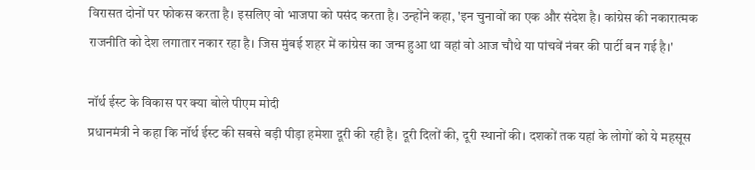विरासत दोनों पर फोकस करता है। इसलिए वो भाजपा को पसंद करता है। उन्होंने कहा, 'इन चुनावों का एक और संदेश है। कांग्रेस की नकारात्मक राजनीति को देश लगातार नकार रहा है। जिस मुंबई शहर में कांग्रेस का जन्म हुआ था वहां वो आज चौथे या पांचवें नंबर की पार्टी बन गई है।'

नॉर्थ ईस्ट के विकास पर क्या बोले पीएम मोदी
प्रधानमंत्री ने कहा कि नॉर्थ ईस्ट की सबसे बड़ी पीड़ा हमेशा दूरी की रही है। दूरी दिलों की, दूरी स्थानों की। दशकों तक यहां के लोगों को ये महसूस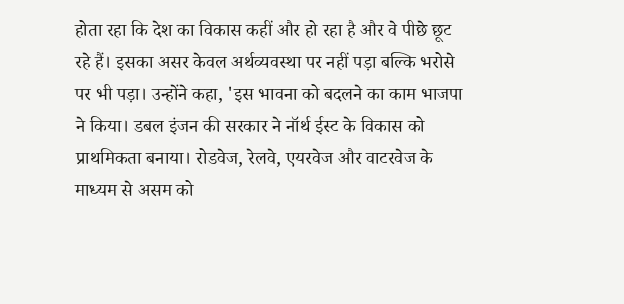होता रहा कि देश का विकास कहीं और हो रहा है और वे पीछे छूट रहे हैं। इसका असर केवल अर्थव्यवस्था पर नहीं पड़ा बल्कि भरोसे पर भी पड़ा। उन्होंने कहा, 'इस भावना को बदलने का काम भाजपा ने किया। डबल इंजन की सरकार ने नॉर्थ ईस्ट के विकास को प्राथमिकता बनाया। रोडवेज, रेलवे, एयरवेज और वाटरवेज के माध्यम से असम को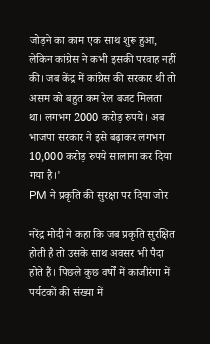जोड़ने का काम एक साथ शुरू हुआ, लेकिन कांग्रेस ने कभी इसकी परवाह नहीं की। जब केंद्र में कांग्रेस की सरकार थी तो असम को बहुत कम रेल बजट मिलता था। लगभग 2000 करोड़ रुपये। अब भाजपा सरकार ने इसे बढ़ाकर लगभग 10,000 करोड़ रुपये सालाना कर दिया गया है।'
PM ने प्रकृति की सुरक्षा पर दिया जोर

नरेंद्र मोदी ने कहा कि जब प्रकृति सुरक्षित होती है तो उसके साथ अवसर भी पैदा होते हैं। पिछले कुछ वर्षों में काजीरंगा में पर्यटकों की संख्या में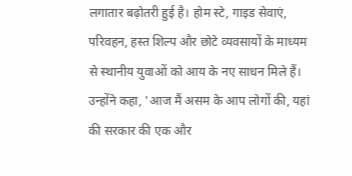लगातार बढ़ोतरी हुई है। होम स्टे, गाइड सेवाएं, परिवहन, हस्त शिल्प और छोटे व्यवसायों के माध्यम से स्थानीय युवाओं को आय के नए साधन मिले हैं। उन्होंने कहा, 'आज मैं असम के आप लोगों की, यहां की सरकार की एक और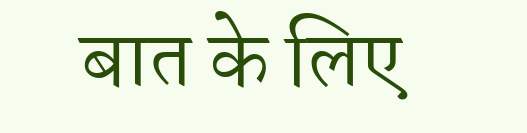बात के लिए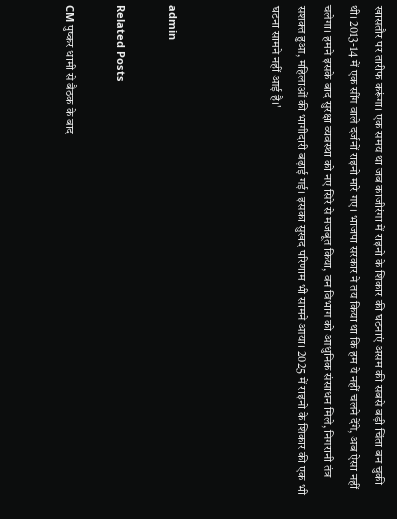खासतौर पर तारीफ करूंगा। एक समय था जब काजीरंगा में राइनो के शिकार की घटनाएं असम की सबसे बड़ी चिंता बन चुकी थी। 2013-14 में एक सींग वाले दर्जनों राइनो मारे गए। भाजपा सरकार ने तय किया था कि हम ये नहीं चलने देंगे, अब ऐसा नहीं चलेगा। हमने इसके बाद सुरक्षा व्यवस्था को नए सिरे से मजबूत किया, वन विभाग को आधुनिक संसाधन मिले, निगरानी तंत्र सशक्त हुआ, महिलाओं की भागीदारी बढ़ाई गई। इसका सुखद परिणाम भी सामने आया। 2025 में राइनो के शिकार की एक भी घटना सामने नहीं आई है।'



admin

Related Posts

CM पुष्कर धामी से बैठक के बाद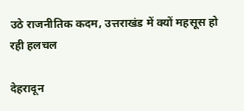उठे राजनीतिक कदम, उत्तराखंड में क्यों महसूस हो रही हलचल

देहरादून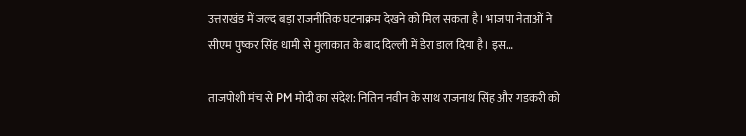उत्तराखंड में जल्द बड़ा राजनीतिक घटनाक्रम देखने को मिल सकता है। भाजपा नेताओं ने सीएम पुष्कर सिंह धामी से मुलाकात के बाद दिल्ली में डेरा डाल दिया है। इस…

ताजपोशी मंच से PM मोदी का संदेश: नितिन नवीन के साथ राजनाथ सिंह और गडकरी को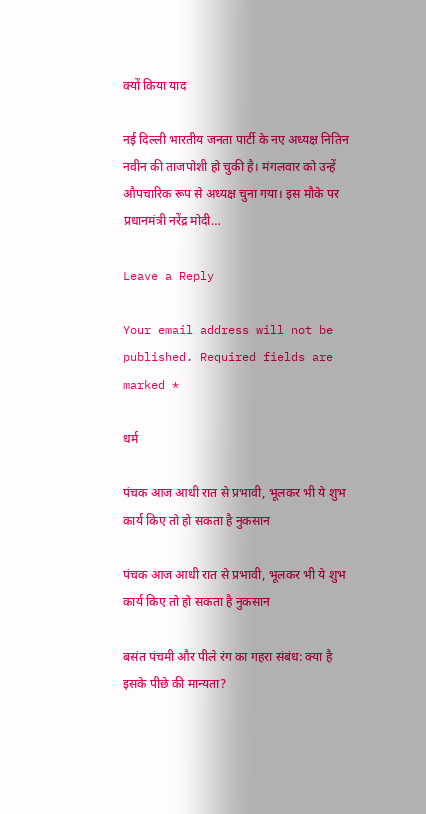क्यों किया याद

नई दिल्ली भारतीय जनता पार्टी के नए अध्यक्ष नितिन नवीन की ताजपोशी हो चुकी है। मंगलवार को उन्हें औपचारिक रूप से अध्यक्ष चुना गया। इस मौके पर प्रधानमंत्री नरेंद्र मोदी…

Leave a Reply

Your email address will not be published. Required fields are marked *

धर्म

पंचक आज आधी रात से प्रभावी, भूलकर भी ये शुभ कार्य किए तो हो सकता है नुकसान

पंचक आज आधी रात से प्रभावी, भूलकर भी ये शुभ कार्य किए तो हो सकता है नुकसान

बसंत पंचमी और पीले रंग का गहरा संबंध: क्या है इसके पीछे की मान्यता?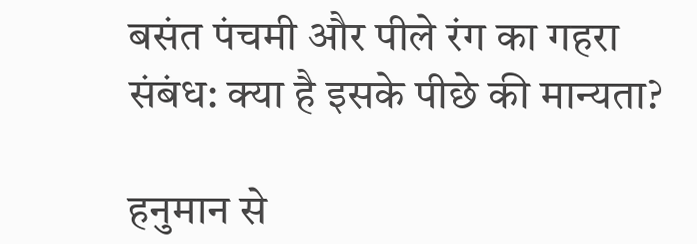बसंत पंचमी और पीले रंग का गहरा संबंध: क्या है इसके पीछे की मान्यता?

हनुमान से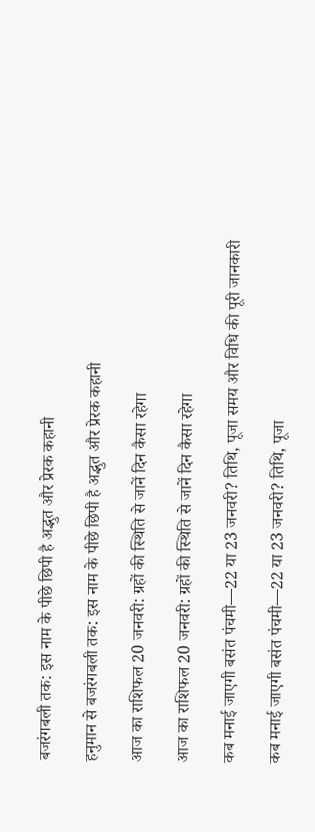बजरंगबली तक: इस नाम के पीछे छिपी है अद्भुत और प्रेरक कहानी

हनुमान से बजरंगबली तक: इस नाम के पीछे छिपी है अद्भुत और प्रेरक कहानी

आज का राशिफल 20 जनवरी: ग्रहों की स्थिति से जानें दिन कैसा रहेगा

आज का राशिफल 20 जनवरी: ग्रहों की स्थिति से जानें दिन कैसा रहेगा

कब मनाई जाएगी बसंत पंचमी—22 या 23 जनवरी? तिथि, पूजा समय और विधि की पूरी जानकारी

कब मनाई जाएगी बसंत पंचमी—22 या 23 जनवरी? तिथि, पूजा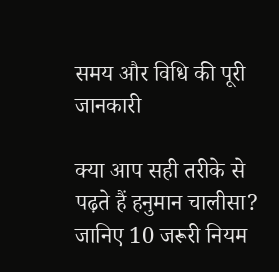समय और विधि की पूरी जानकारी

क्या आप सही तरीके से पढ़ते हैं हनुमान चालीसा? जानिए 10 जरूरी नियम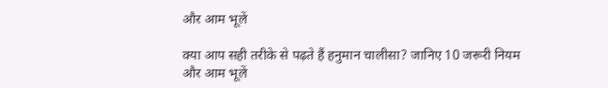और आम भूलें

क्या आप सही तरीके से पढ़ते हैं हनुमान चालीसा? जानिए 10 जरूरी नियम और आम भूलें